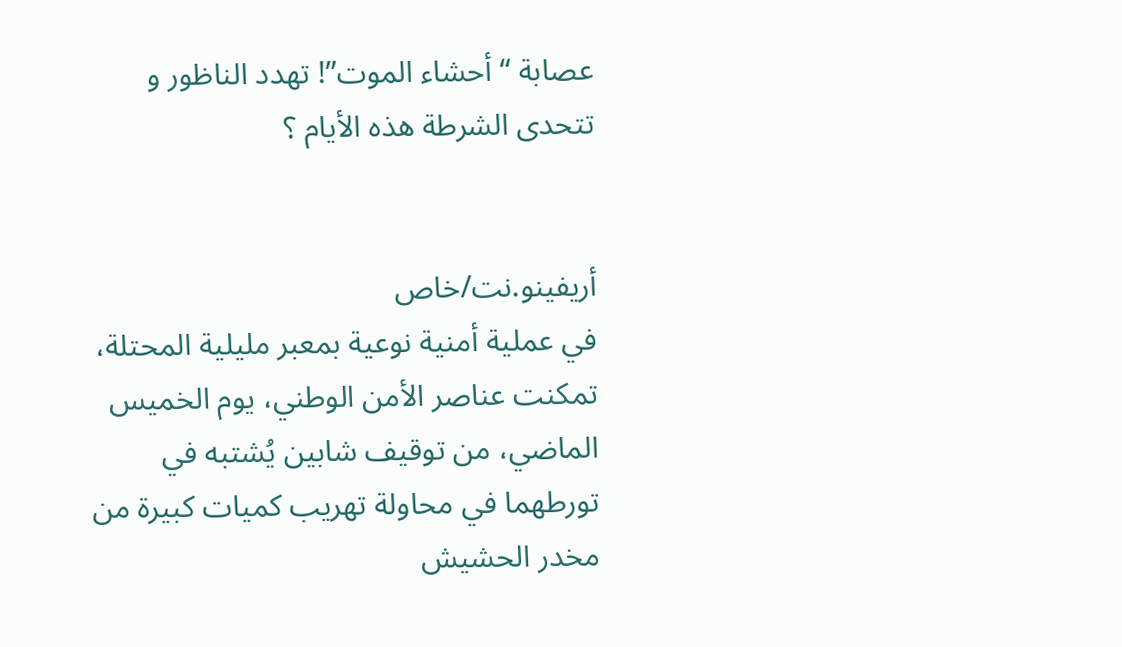عصابة “أحشاء الموت”! تهدد الناظور و تتحدى الشرطة هذه الأيام ؟


أريفينو.نت/خاص
في عملية أمنية نوعية بمعبر مليلية المحتلة، تمكنت عناصر الأمن الوطني، يوم الخميس الماضي، من توقيف شابين يُشتبه في تورطهما في محاولة تهريب كميات كبيرة من مخدر الحشيش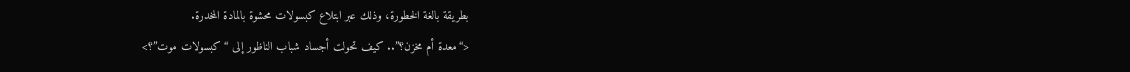بطريقة بالغة الخطورة، وذلك عبر ابتلاع كبسولات محشوة بالمادة المخدرة.
<“معدة أم مخزن؟”.. كيف تحولت أجساد شباب الناظور إلى “كبسولات موت”؟>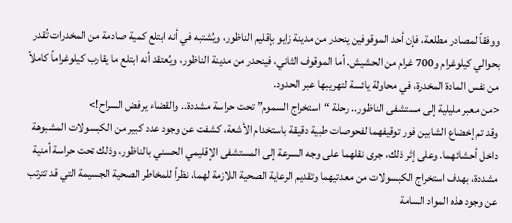ووفقاً لمصادر مطلعة، فإن أحد الموقوفين ينحدر من مدينة زايو بإقليم الناظور، ويُشتبه في أنه ابتلع كمية صادمة من المخدرات تُقدر بحوالي كيلوغرام و700 غرام من الحشيش. أما الموقوف الثاني، فينحدر من مدينة الناظور، ويُعتقد أنه ابتلع ما يقارب كيلوغراماً كاملاً من نفس المادة المخدرة، في محاولة يائسة لتهريبها عبر الحدود.
<من معبر مليلية إلى مستشفى الناظور.. رحلة “استخراج السموم” تحت حراسة مشددة.. والقضاء يرفض السراح!>
وقد تم إخضاع الشابين فور توقيفهما لفحوصات طبية دقيقة باستخدام الأشعة، كشفت عن وجود عدد كبير من الكبسولات المشبوهة داخل أحشائهما. وعلى إثر ذلك، جرى نقلهما على وجه السرعة إلى المستشفى الإقليمي الحسني بالناظور، وذلك تحت حراسة أمنية مشددة، بهدف استخراج الكبسولات من معدتيهما وتقديم الرعاية الصحية اللازمة لهما، نظراً للمخاطر الصحية الجسيمة التي قد تترتب عن وجود هذه المواد السامة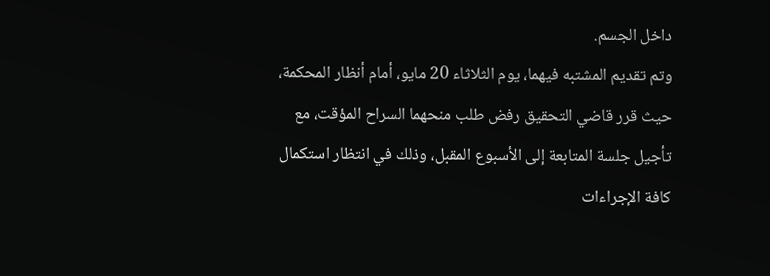داخل الجسم.
وتم تقديم المشتبه فيهما، يوم الثلاثاء 20 مايو، أمام أنظار المحكمة، حيث قرر قاضي التحقيق رفض طلب منحهما السراح المؤقت، مع تأجيل جلسة المتابعة إلى الأسبوع المقبل، وذلك في انتظار استكمال كافة الإجراءات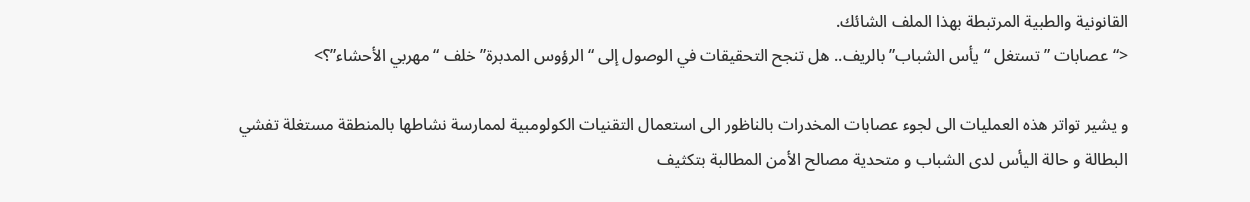القانونية والطبية المرتبطة بهذا الملف الشائك.
<“عصابات ” تستغل “يأس الشباب” بالريف.. هل تنجح التحقيقات في الوصول إلى “الرؤوس المدبرة” خلف “مهربي الأحشاء”؟>

و يشير تواتر هذه العمليات الى لجوء عصابات المخدرات بالناظور الى استعمال التقنيات الكولومبية لممارسة نشاطها بالمنطقة مستغلة تفشي البطالة و حالة اليأس لدى الشباب و متحدية مصالح الأمن المطالبة بتكثيف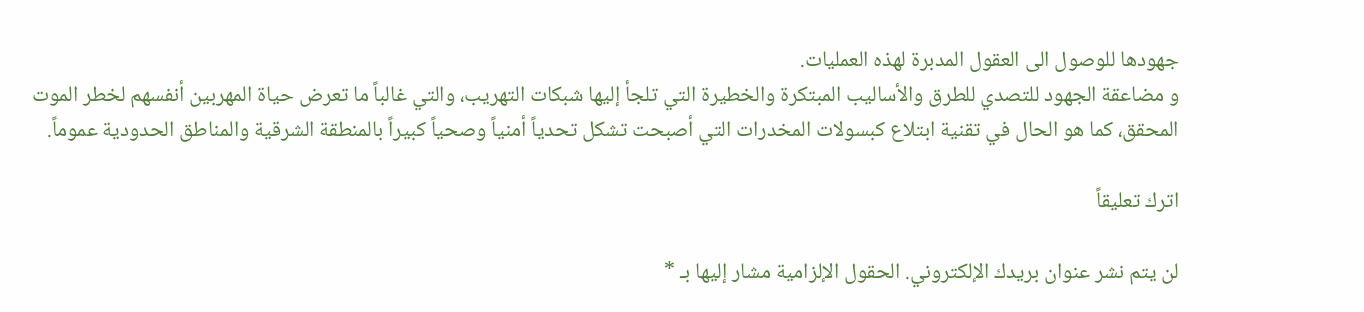جهودها للوصول الى العقول المدبرة لهذه العمليات.
و مضاعقة الجهود للتصدي للطرق والأساليب المبتكرة والخطيرة التي تلجأ إليها شبكات التهريب، والتي غالباً ما تعرض حياة المهربين أنفسهم لخطر الموت المحقق، كما هو الحال في تقنية ابتلاع كبسولات المخدرات التي أصبحت تشكل تحدياً أمنياً وصحياً كبيراً بالمنطقة الشرقية والمناطق الحدودية عموماً.

اترك تعليقاً

لن يتم نشر عنوان بريدك الإلكتروني. الحقول الإلزامية مشار إليها بـ *